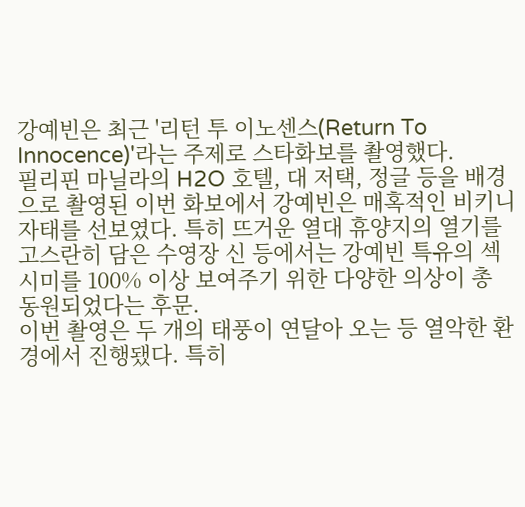강예빈은 최근 '리턴 투 이노센스(Return To Innocence)'라는 주제로 스타화보를 촬영했다.
필리핀 마닐라의 H2O 호텔, 대 저택, 정글 등을 배경으로 촬영된 이번 화보에서 강예빈은 매혹적인 비키니 자태를 선보였다. 특히 뜨거운 열대 휴양지의 열기를 고스란히 담은 수영장 신 등에서는 강예빈 특유의 섹시미를 100% 이상 보여주기 위한 다양한 의상이 총 동원되었다는 후문.
이번 촬영은 두 개의 태풍이 연달아 오는 등 열악한 환경에서 진행됐다. 특히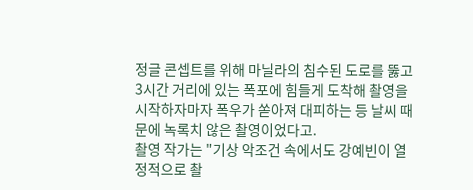정글 콘셉트를 위해 마닐라의 침수된 도로를 뚫고 3시간 거리에 있는 폭포에 힘들게 도착해 촬영을 시작하자마자 폭우가 쏟아져 대피하는 등 날씨 때문에 녹록치 않은 촬영이었다고.
촬영 작가는 "기상 악조건 속에서도 강예빈이 열정적으로 촬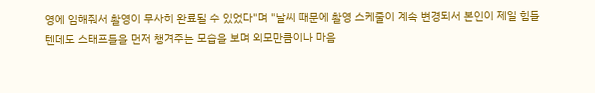영에 임해줘서 촬영이 무사히 완료될 수 있었다"며 "날씨 때문에 촬영 스케줄이 계속 변경되서 본인이 제일 힘들텐데도 스태프들을 먼저 챙겨주는 모습을 보며 외모만큼이나 마음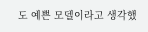도 예쁜 모델이라고 생각했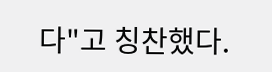다"고 칭찬했다.